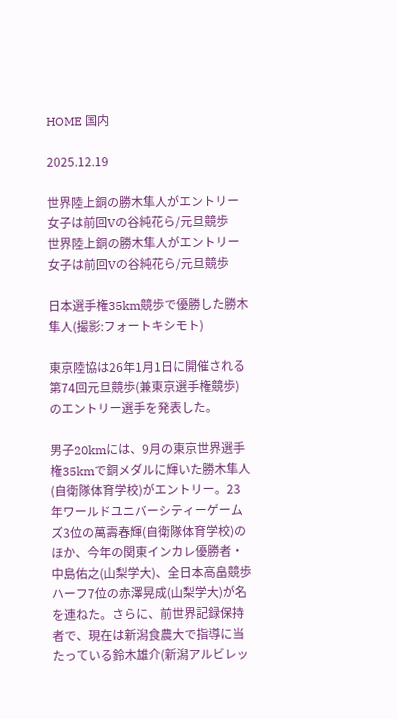HOME 国内

2025.12.19

世界陸上銅の勝木隼人がエントリー 女子は前回Vの谷純花ら/元旦競歩
世界陸上銅の勝木隼人がエントリー 女子は前回Vの谷純花ら/元旦競歩

日本選手権35km競歩で優勝した勝木隼人(撮影:フォートキシモト)

東京陸協は26年1月1日に開催される第74回元旦競歩(兼東京選手権競歩)のエントリー選手を発表した。

男子20kmには、9月の東京世界選手権35kmで銅メダルに輝いた勝木隼人(自衛隊体育学校)がエントリー。23年ワールドユニバーシティーゲームズ3位の萬壽春輝(自衛隊体育学校)のほか、今年の関東インカレ優勝者・中島佑之(山梨学大)、全日本高畠競歩ハーフ7位の赤澤晃成(山梨学大)が名を連ねた。さらに、前世界記録保持者で、現在は新潟食農大で指導に当たっている鈴木雄介(新潟アルビレッ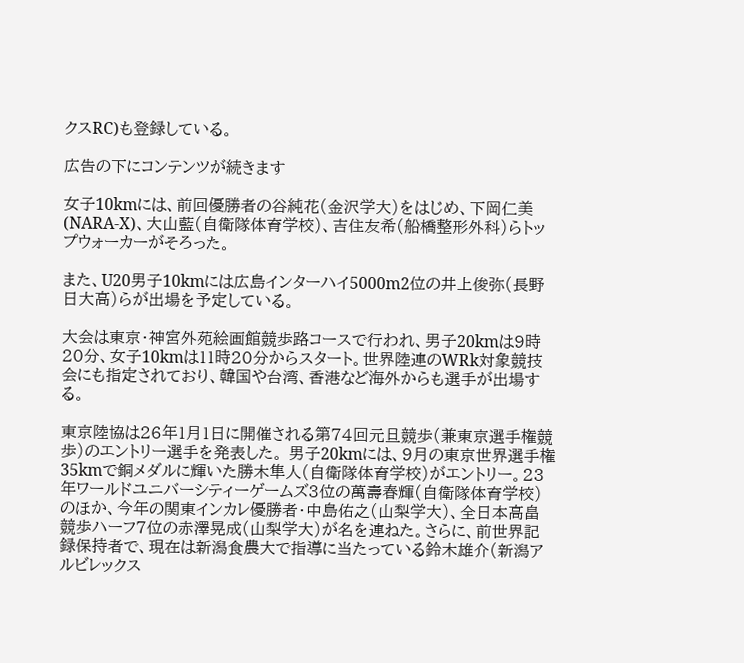クスRC)も登録している。

広告の下にコンテンツが続きます

女子10kmには、前回優勝者の谷純花(金沢学大)をはじめ、下岡仁美(NARA-X)、大山藍(自衛隊体育学校)、吉住友希(船橋整形外科)らトップウォーカーがそろった。

また、U20男子10kmには広島インターハイ5000m2位の井上俊弥(長野日大高)らが出場を予定している。

大会は東京・神宮外苑絵画館競歩路コースで行われ、男子20kmは9時20分、女子10kmは11時20分からスタート。世界陸連のWRk対象競技会にも指定されており、韓国や台湾、香港など海外からも選手が出場する。

東京陸協は26年1月1日に開催される第74回元旦競歩(兼東京選手権競歩)のエントリー選手を発表した。 男子20kmには、9月の東京世界選手権35kmで銅メダルに輝いた勝木隼人(自衛隊体育学校)がエントリー。23年ワールドユニバーシティーゲームズ3位の萬壽春輝(自衛隊体育学校)のほか、今年の関東インカレ優勝者・中島佑之(山梨学大)、全日本高畠競歩ハーフ7位の赤澤晃成(山梨学大)が名を連ねた。さらに、前世界記録保持者で、現在は新潟食農大で指導に当たっている鈴木雄介(新潟アルビレックス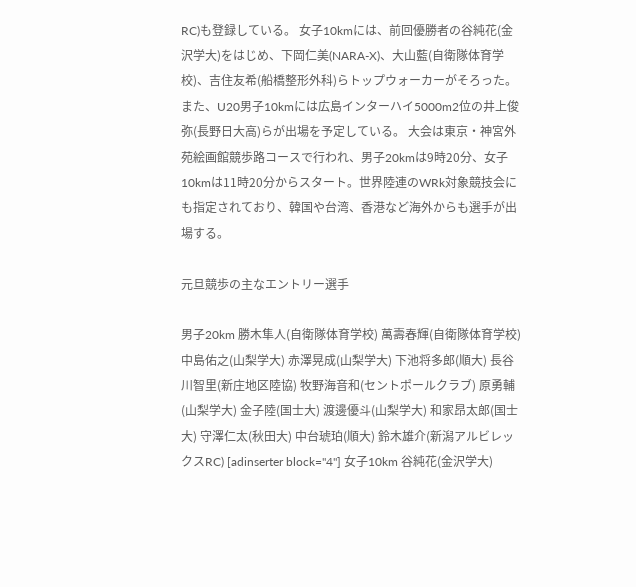RC)も登録している。 女子10kmには、前回優勝者の谷純花(金沢学大)をはじめ、下岡仁美(NARA-X)、大山藍(自衛隊体育学校)、吉住友希(船橋整形外科)らトップウォーカーがそろった。 また、U20男子10kmには広島インターハイ5000m2位の井上俊弥(長野日大高)らが出場を予定している。 大会は東京・神宮外苑絵画館競歩路コースで行われ、男子20kmは9時20分、女子10kmは11時20分からスタート。世界陸連のWRk対象競技会にも指定されており、韓国や台湾、香港など海外からも選手が出場する。

元旦競歩の主なエントリー選手

男子20km 勝木隼人(自衛隊体育学校) 萬壽春輝(自衛隊体育学校) 中島佑之(山梨学大) 赤澤晃成(山梨学大) 下池将多郎(順大) 長谷川智里(新庄地区陸協) 牧野海音和(セントポールクラブ) 原勇輔(山梨学大) 金子陸(国士大) 渡邊優斗(山梨学大) 和家昂太郎(国士大) 守澤仁太(秋田大) 中台琥珀(順大) 鈴木雄介(新潟アルビレックスRC) [adinserter block="4"] 女子10km 谷純花(金沢学大)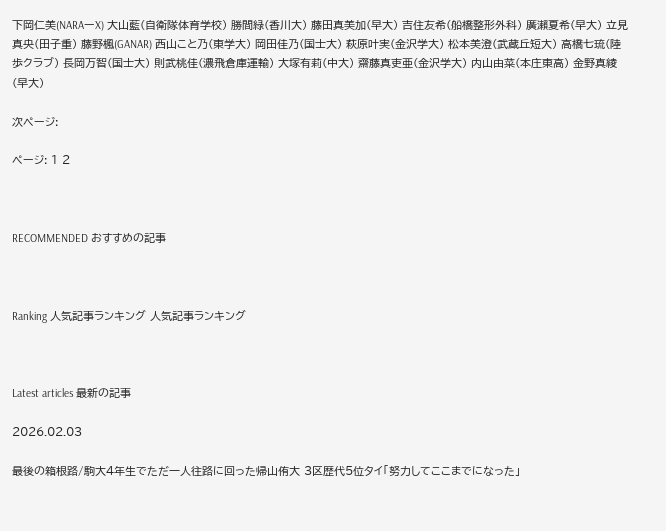下岡仁美(NARAーX) 大山藍(自衛隊体育学校) 勝間緑(香川大) 藤田真美加(早大) 吉住友希(船橋整形外科) 廣瀨夏希(早大) 立見真央(田子重) 藤野楓(GANAR) 西山こと乃(東学大) 岡田佳乃(国士大) 萩原叶実(金沢学大) 松本美澄(武蔵丘短大) 高橋七琉(陸歩クラブ) 長岡万智(国士大) 則武桃佳(濃飛倉庫運輸) 大塚有莉(中大) 齋藤真吏亜(金沢学大) 内山由菜(本庄東高) 金野真綾(早大)

次ページ:

ページ: 1 2



RECOMMENDED おすすめの記事



Ranking 人気記事ランキング 人気記事ランキング



Latest articles 最新の記事

2026.02.03

最後の箱根路/駒大4年生でただ一人往路に回った帰山侑大 3区歴代5位タイ「努力してここまでになった」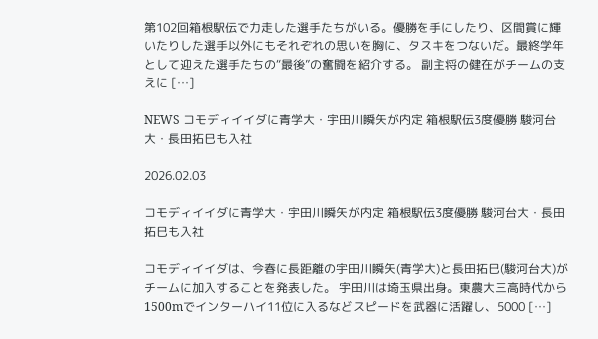第102回箱根駅伝で力走した選手たちがいる。優勝を手にしたり、区間賞に輝いたりした選手以外にもそれぞれの思いを胸に、タスキをつないだ。最終学年として迎えた選手たちの“最後”の奮闘を紹介する。 副主将の健在がチームの支えに […]

NEWS コモディイイダに青学大・宇田川瞬矢が内定 箱根駅伝3度優勝 駿河台大・長田拓巳も入社

2026.02.03

コモディイイダに青学大・宇田川瞬矢が内定 箱根駅伝3度優勝 駿河台大・長田拓巳も入社

コモディイイダは、今春に長距離の宇田川瞬矢(青学大)と長田拓巳(駿河台大)がチームに加入することを発表した。 宇田川は埼玉県出身。東農大三高時代から1500mでインターハイ11位に入るなどスピードを武器に活躍し、5000 […]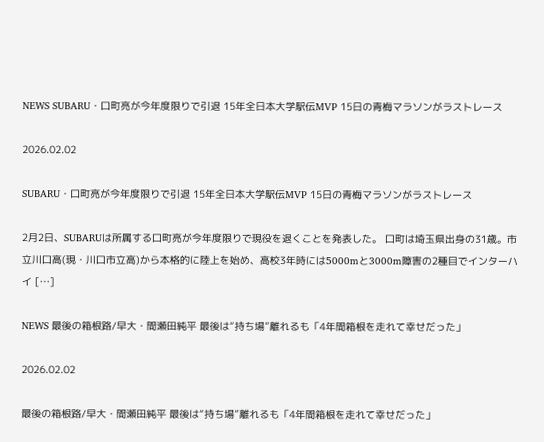NEWS SUBARU・口町亮が今年度限りで引退 15年全日本大学駅伝MVP 15日の青梅マラソンがラストレース

2026.02.02

SUBARU・口町亮が今年度限りで引退 15年全日本大学駅伝MVP 15日の青梅マラソンがラストレース

2月2日、SUBARUは所属する口町亮が今年度限りで現役を退くことを発表した。 口町は埼玉県出身の31歳。市立川口高(現・川口市立高)から本格的に陸上を始め、高校3年時には5000mと3000m障害の2種目でインターハイ […]

NEWS 最後の箱根路/早大・間瀬田純平 最後は“持ち場”離れるも「4年間箱根を走れて幸せだった」

2026.02.02

最後の箱根路/早大・間瀬田純平 最後は“持ち場”離れるも「4年間箱根を走れて幸せだった」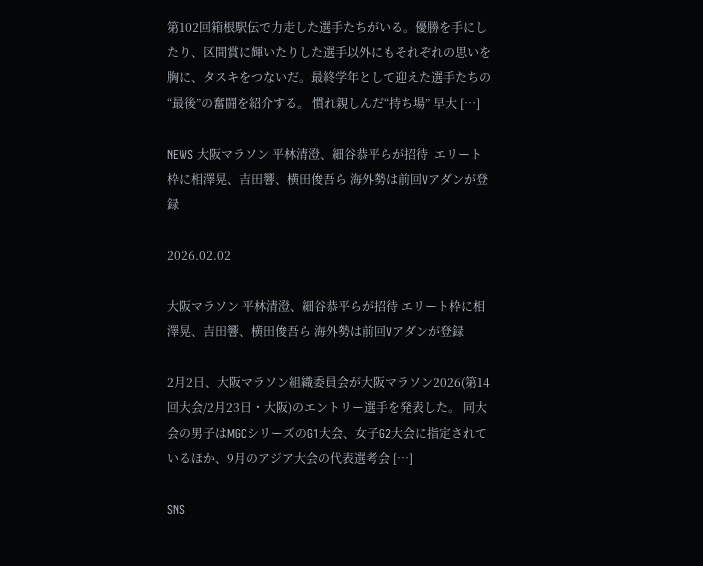第102回箱根駅伝で力走した選手たちがいる。優勝を手にしたり、区間賞に輝いたりした選手以外にもそれぞれの思いを胸に、タスキをつないだ。最終学年として迎えた選手たちの“最後”の奮闘を紹介する。 慣れ親しんだ“持ち場” 早大 […]

NEWS 大阪マラソン 平林清澄、細谷恭平らが招待  エリート枠に相澤晃、吉田響、横田俊吾ら 海外勢は前回Vアダンが登録

2026.02.02

大阪マラソン 平林清澄、細谷恭平らが招待 エリート枠に相澤晃、吉田響、横田俊吾ら 海外勢は前回Vアダンが登録

2月2日、大阪マラソン組織委員会が大阪マラソン2026(第14回大会/2月23日・大阪)のエントリー選手を発表した。 同大会の男子はMGCシリーズのG1大会、女子G2大会に指定されているほか、9月のアジア大会の代表選考会 […]

SNS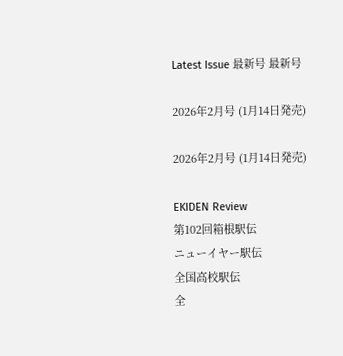Latest Issue 最新号 最新号

2026年2月号 (1月14日発売)

2026年2月号 (1月14日発売)

EKIDEN Review
第102回箱根駅伝
ニューイヤー駅伝
全国高校駅伝
全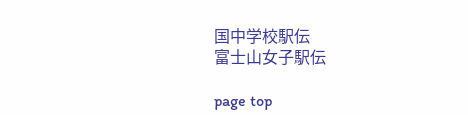国中学校駅伝
富士山女子駅伝

page top